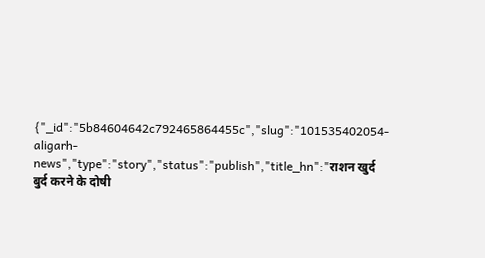{"_id":"5b84604642c792465864455c","slug":"101535402054-aligarh-news","type":"story","status":"publish","title_hn":"राशन खुर्द बुर्द करने के दोषी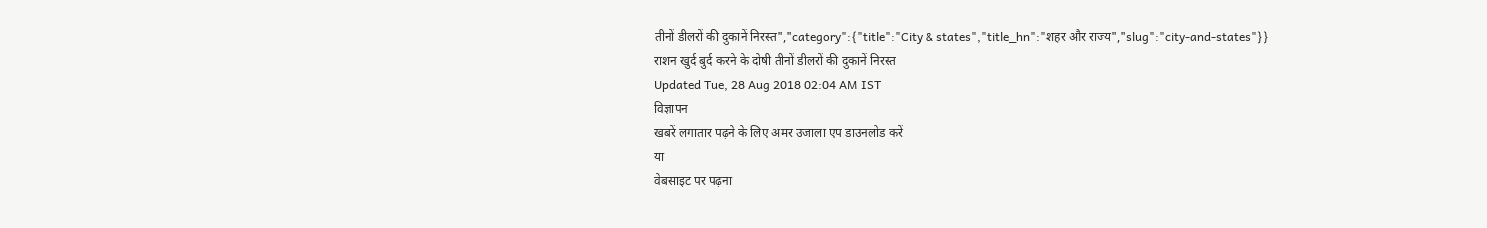तीनों डीलरों की दुकानें निरस्त","category":{"title":"City & states","title_hn":"शहर और राज्य","slug":"city-and-states"}}
राशन खुर्द बुर्द करने के दोषी तीनों डीलरों की दुकानें निरस्त
Updated Tue, 28 Aug 2018 02:04 AM IST
विज्ञापन
खबरें लगातार पढ़ने के लिए अमर उजाला एप डाउनलोड करें
या
वेबसाइट पर पढ़ना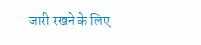जारी रखने के लिए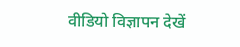वीडियो विज्ञापन देखें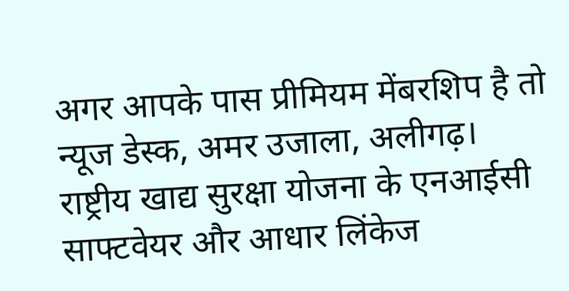अगर आपके पास प्रीमियम मेंबरशिप है तो
न्यूज डेस्क, अमर उजाला, अलीगढ़।
राष्ट्रीय खाद्य सुरक्षा योजना के एनआईसी साफ्टवेयर और आधार लिंकेज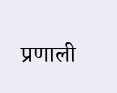प्रणाली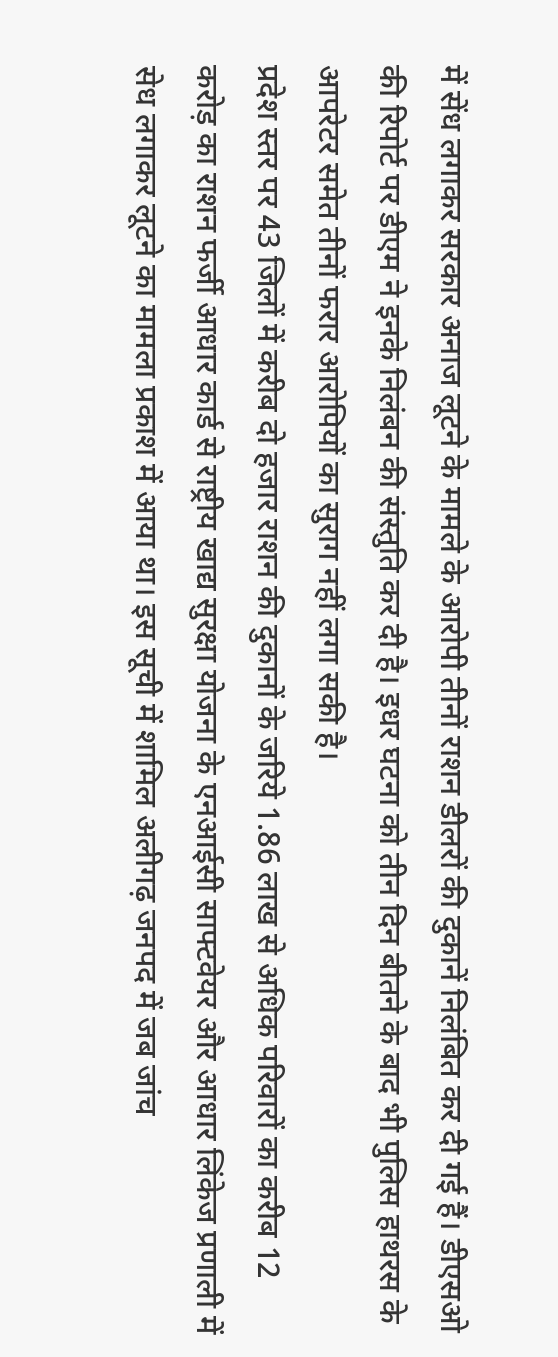में सेंध लगाकर सरकार अनाज लूटने के मामले के आरोपी तीनों राशन डीलरों की दुकानें निलंबित कर दी गई हैं। डीएसओ की रिपोर्ट पर डीएम ने इनके निलंबन की संस्तुति कर दी है। इधर घटना को तीन दिन बीतने के बाद भी पुलिस हाथरस के आपरेटर समेत तीनों फरार आरोपियों का सुराग नहीं लगा सकी है।
प्रदेश स्तर पर 43 जिलों में करीब दो हजार राशन की दुकानों के जरिये 1.86 लाख से अधिक परिवारों का करीब 12 करोड़ का राशन फर्जी आधार कार्ड से राष्ट्रीय खाद्य सुरक्षा योजना के एनआईसी साफ्टवेयर और आधार लिंकेज प्रणाली में सेध लगाकर लूटने का मामला प्रकाश में आया था। इस सूची में शामिल अलीगढ़ जनपद में जब जांच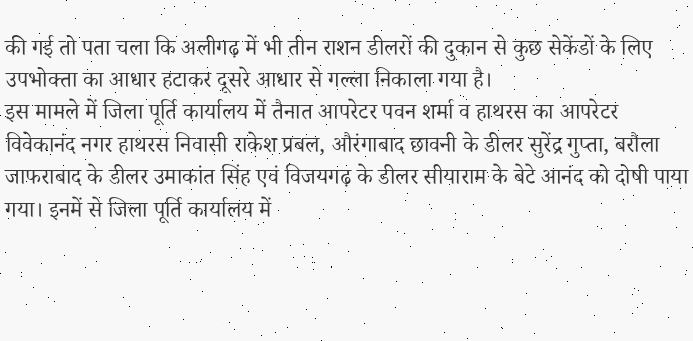की गई तो पता चला कि अलीगढ़ में भी तीन राशन डीलरों की दुकान से कुछ सेकेंडों के लिए उपभोक्ता का आधार हटाकर दूसरे आधार से गल्ला निकाला गया है।
इस मामले में जिला पूर्ति कार्यालय में तैनात आपरेटर पवन शर्मा व हाथरस का आपरेटर विवेकानंद नगर हाथरस निवासी राकेश प्रबल, औरंगाबाद छावनी के डीलर सुरेंद्र गुप्ता, बरौला जाफराबाद के डीलर उमाकांत सिंह एवं विजयगढ़ के डीलर सीयाराम के बेटे आनंद को दोषी पाया गया। इनमें से जिला पूर्ति कार्यालय में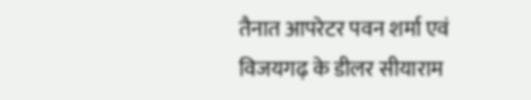तैनात आपरेटर पवन शर्मा एवं विजयगढ़ के डीलर सीयाराम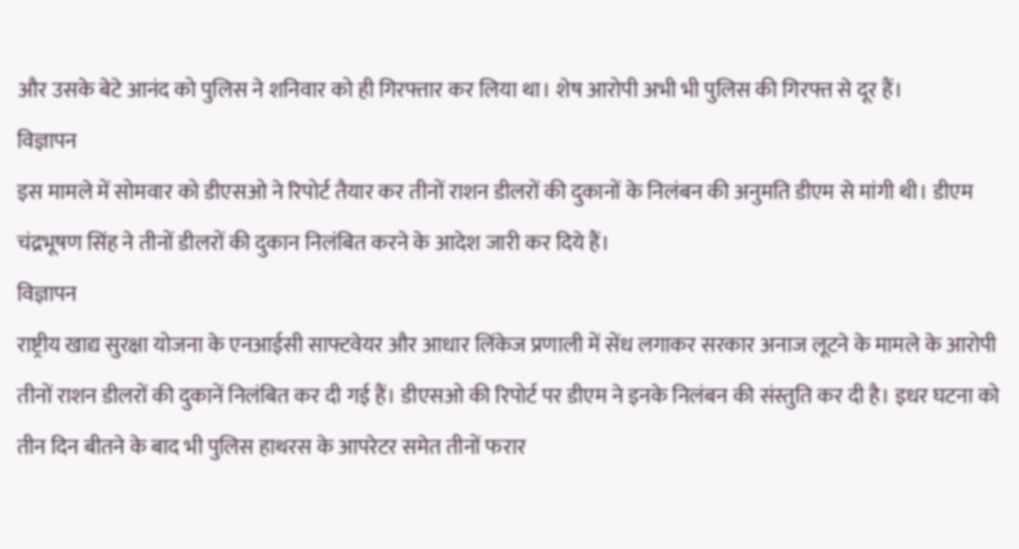और उसके बेटे आनंद को पुलिस ने शनिवार को ही गिरफ्तार कर लिया था। शेष आरोपी अभी भी पुलिस की गिरफ्त से दूर हैं।
विज्ञापन
इस मामले में सोमवार को डीएसओ ने रिपोर्ट तैयार कर तीनों राशन डीलरों की दुकानों के निलंबन की अनुमति डीएम से मांगी थी। डीएम चंद्रभूषण सिंह ने तीनों डीलरों की दुकान निलंबित करने के आदेश जारी कर दिये हैं।
विज्ञापन
राष्ट्रीय खाद्य सुरक्षा योजना के एनआईसी साफ्टवेयर और आधार लिंकेज प्रणाली में सेंध लगाकर सरकार अनाज लूटने के मामले के आरोपी तीनों राशन डीलरों की दुकानें निलंबित कर दी गई हैं। डीएसओ की रिपोर्ट पर डीएम ने इनके निलंबन की संस्तुति कर दी है। इधर घटना को तीन दिन बीतने के बाद भी पुलिस हाथरस के आपरेटर समेत तीनों फरार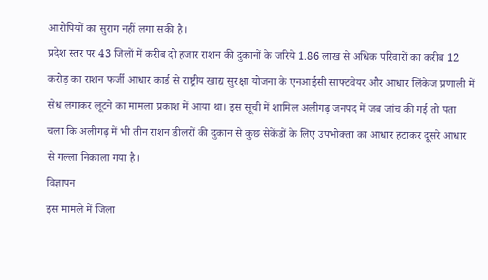आरोपियों का सुराग नहीं लगा सकी है।
प्रदेश स्तर पर 43 जिलों में करीब दो हजार राशन की दुकानों के जरिये 1.86 लाख से अधिक परिवारों का करीब 12 करोड़ का राशन फर्जी आधार कार्ड से राष्ट्रीय खाद्य सुरक्षा योजना के एनआईसी साफ्टवेयर और आधार लिंकेज प्रणाली में सेध लगाकर लूटने का मामला प्रकाश में आया था। इस सूची में शामिल अलीगढ़ जनपद में जब जांच की गई तो पता चला कि अलीगढ़ में भी तीन राशन डीलरों की दुकान से कुछ सेकेंडों के लिए उपभोक्ता का आधार हटाकर दूसरे आधार से गल्ला निकाला गया है।
विज्ञापन
इस मामले में जिला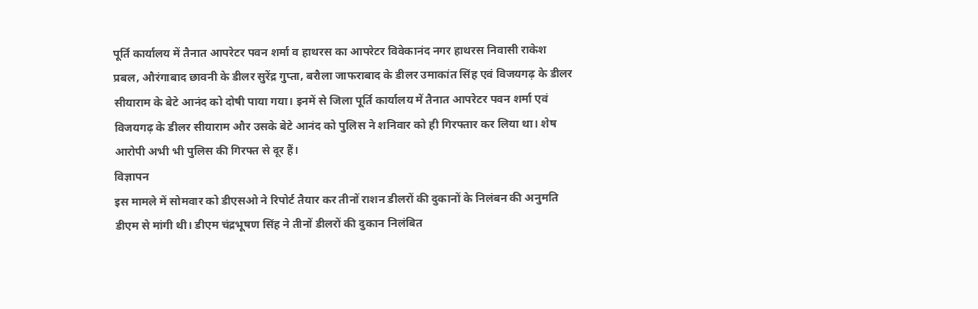पूर्ति कार्यालय में तैनात आपरेटर पवन शर्मा व हाथरस का आपरेटर विवेकानंद नगर हाथरस निवासी राकेश प्रबल, औरंगाबाद छावनी के डीलर सुरेंद्र गुप्ता, बरौला जाफराबाद के डीलर उमाकांत सिंह एवं विजयगढ़ के डीलर सीयाराम के बेटे आनंद को दोषी पाया गया। इनमें से जिला पूर्ति कार्यालय में तैनात आपरेटर पवन शर्मा एवं विजयगढ़ के डीलर सीयाराम और उसके बेटे आनंद को पुलिस ने शनिवार को ही गिरफ्तार कर लिया था। शेष आरोपी अभी भी पुलिस की गिरफ्त से दूर हैं।
विज्ञापन
इस मामले में सोमवार को डीएसओ ने रिपोर्ट तैयार कर तीनों राशन डीलरों की दुकानों के निलंबन की अनुमति डीएम से मांगी थी। डीएम चंद्रभूषण सिंह ने तीनों डीलरों की दुकान निलंबित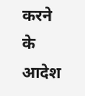करने के आदेश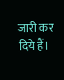जारी कर दिये हैं।